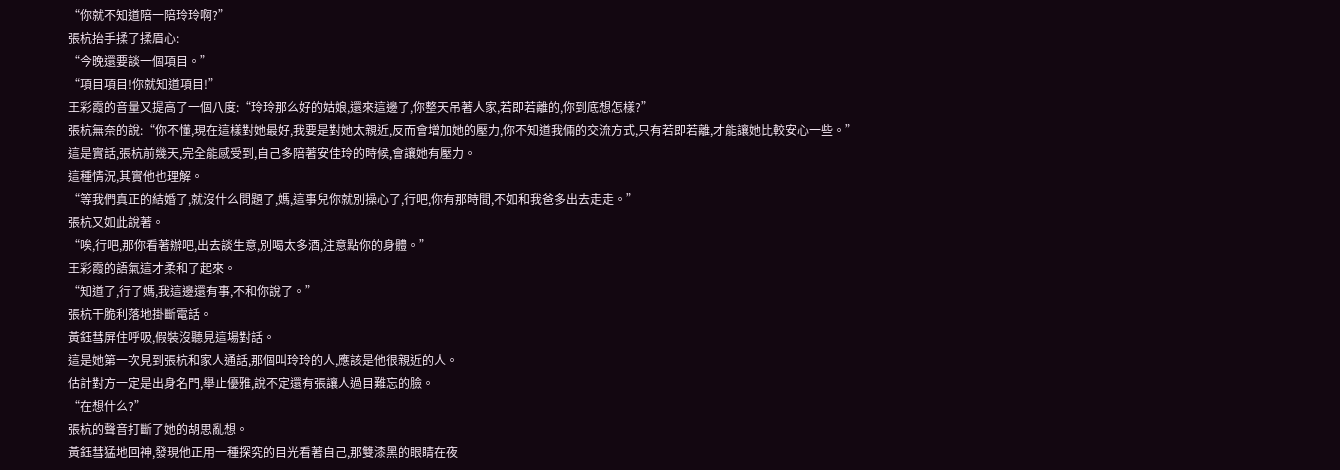“你就不知道陪一陪玲玲啊?”
張杭抬手揉了揉眉心:
“今晚還要談一個項目。”
“項目項目!你就知道項目!”
王彩霞的音量又提高了一個八度:“玲玲那么好的姑娘,還來這邊了,你整天吊著人家,若即若離的,你到底想怎樣?”
張杭無奈的說:“你不懂,現在這樣對她最好,我要是對她太親近,反而會增加她的壓力,你不知道我倆的交流方式,只有若即若離,才能讓她比較安心一些。”
這是實話,張杭前幾天,完全能感受到,自己多陪著安佳玲的時候,會讓她有壓力。
這種情況,其實他也理解。
“等我們真正的結婚了,就沒什么問題了,媽,這事兒你就別操心了,行吧,你有那時間,不如和我爸多出去走走。”
張杭又如此說著。
“唉,行吧,那你看著辦吧,出去談生意,別喝太多酒,注意點你的身體。”
王彩霞的語氣這才柔和了起來。
“知道了,行了媽,我這邊還有事,不和你說了。”
張杭干脆利落地掛斷電話。
黃鈺彗屏住呼吸,假裝沒聽見這場對話。
這是她第一次見到張杭和家人通話,那個叫玲玲的人,應該是他很親近的人。
估計對方一定是出身名門,舉止優雅,說不定還有張讓人過目難忘的臉。
“在想什么?”
張杭的聲音打斷了她的胡思亂想。
黃鈺彗猛地回神,發現他正用一種探究的目光看著自己,那雙漆黑的眼睛在夜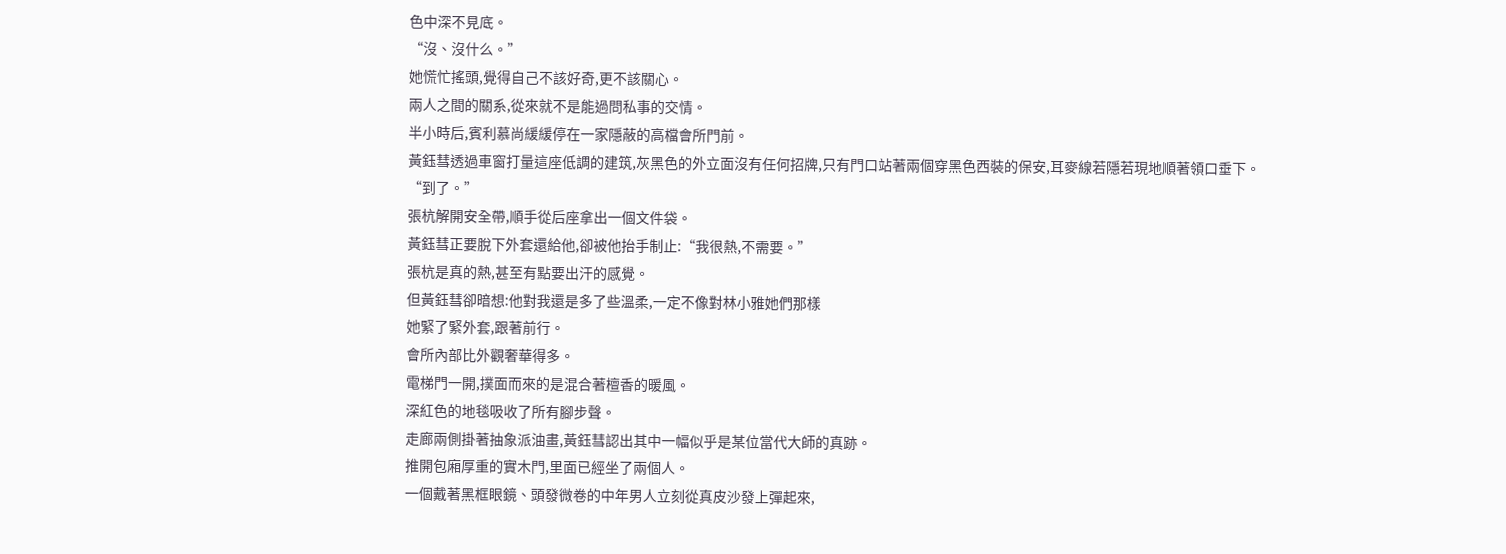色中深不見底。
“沒、沒什么。”
她慌忙搖頭,覺得自己不該好奇,更不該關心。
兩人之間的關系,從來就不是能過問私事的交情。
半小時后,賓利慕尚緩緩停在一家隱蔽的高檔會所門前。
黃鈺彗透過車窗打量這座低調的建筑,灰黑色的外立面沒有任何招牌,只有門口站著兩個穿黑色西裝的保安,耳麥線若隱若現地順著領口垂下。
“到了。”
張杭解開安全帶,順手從后座拿出一個文件袋。
黃鈺彗正要脫下外套還給他,卻被他抬手制止:“我很熱,不需要。”
張杭是真的熱,甚至有點要出汗的感覺。
但黃鈺彗卻暗想:他對我還是多了些溫柔,一定不像對林小雅她們那樣
她緊了緊外套,跟著前行。
會所內部比外觀奢華得多。
電梯門一開,撲面而來的是混合著檀香的暖風。
深紅色的地毯吸收了所有腳步聲。
走廊兩側掛著抽象派油畫,黃鈺彗認出其中一幅似乎是某位當代大師的真跡。
推開包廂厚重的實木門,里面已經坐了兩個人。
一個戴著黑框眼鏡、頭發微卷的中年男人立刻從真皮沙發上彈起來,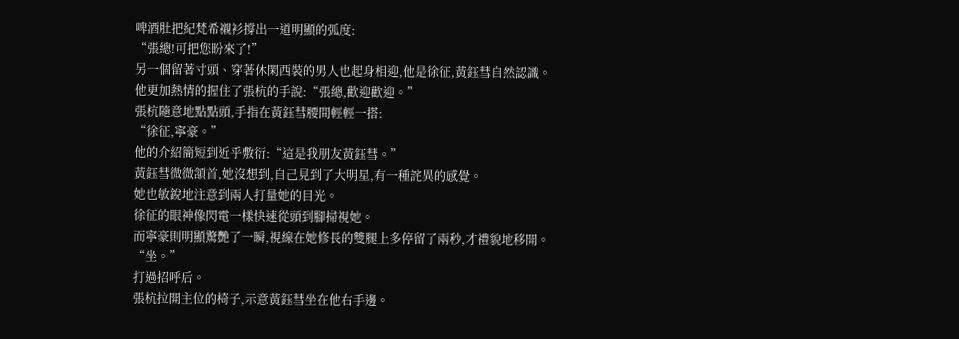啤酒肚把紀梵希襯衫撐出一道明顯的弧度:
“張總!可把您盼來了!”
另一個留著寸頭、穿著休閑西裝的男人也起身相迎,他是徐征,黃鈺彗自然認識。
他更加熱情的握住了張杭的手說:“張總,歡迎歡迎。”
張杭隨意地點點頭,手指在黃鈺彗腰間輕輕一搭:
“徐征,寧豪。”
他的介紹簡短到近乎敷衍:“這是我朋友黃鈺彗。”
黃鈺彗微微頷首,她沒想到,自己見到了大明星,有一種詫異的感覺。
她也敏銳地注意到兩人打量她的目光。
徐征的眼神像閃電一樣快速從頭到腳掃視她。
而寧豪則明顯驚艷了一瞬,視線在她修長的雙腿上多停留了兩秒,才禮貌地移開。
“坐。”
打過招呼后。
張杭拉開主位的椅子,示意黃鈺彗坐在他右手邊。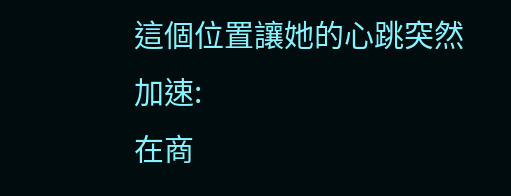這個位置讓她的心跳突然加速:
在商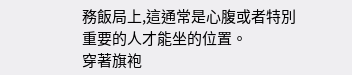務飯局上,這通常是心腹或者特別重要的人才能坐的位置。
穿著旗袍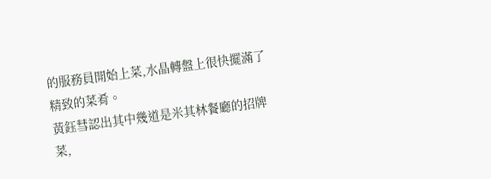的服務員開始上菜,水晶轉盤上很快擺滿了精致的菜肴。
黃鈺彗認出其中幾道是米其林餐廳的招牌菜,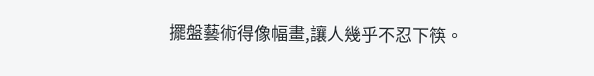擺盤藝術得像幅畫,讓人幾乎不忍下筷。